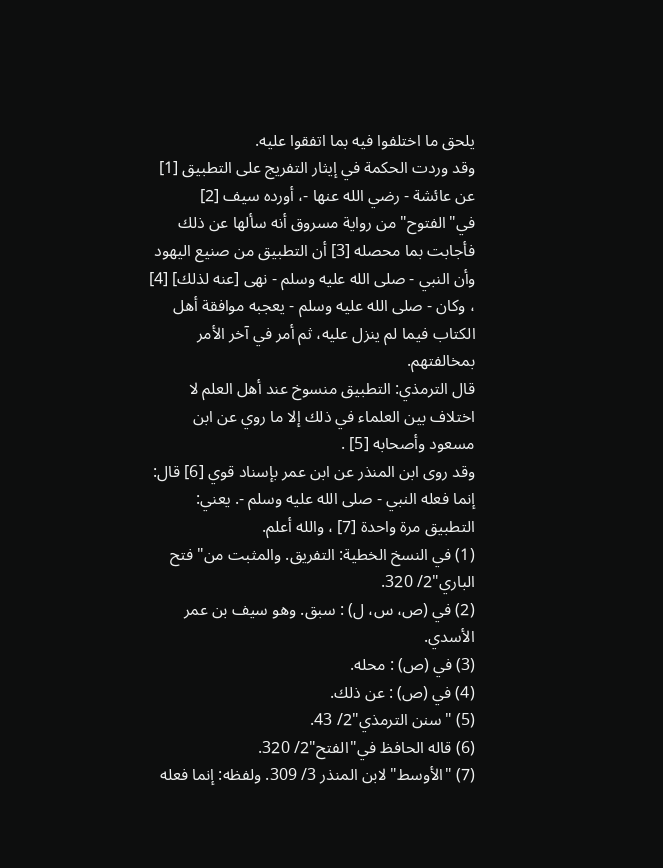يلحق ما اختلفوا فيه بما اتفقوا عليه.
وقد وردت الحكمة في إيثار التفريج على التطبيق [1] عن عائشة - رضي الله عنها -، أورده سيف [2] في"الفتوح"من رواية مسروق أنه سألها عن ذلك فأجابت بما محصله [3] أن التطبيق من صنيع اليهود وأن النبي - صلى الله عليه وسلم - نهى [عنه لذلك] [4] ، وكان - صلى الله عليه وسلم - يعجبه موافقة أهل الكتاب فيما لم ينزل عليه، ثم أمر في آخر الأمر بمخالفتهم.
قال الترمذي: التطبيق منسوخ عند أهل العلم لا اختلاف بين العلماء في ذلك إلا ما روي عن ابن مسعود وأصحابه [5] .
وقد روى ابن المنذر عن ابن عمر بإسناد قوي [6] قال: إنما فعله النبي - صلى الله عليه وسلم -. يعني: التطبيق مرة واحدة [7] ، والله أعلم.
(1) في النسخ الخطية: التفريق. والمثبت من"فتح الباري"2/ 320.
(2) في (ص، س، ل) : سبق. وهو سيف بن عمر الأسدي.
(3) في (ص) : محله.
(4) في (ص) : عن ذلك.
(5) "سنن الترمذي"2/ 43.
(6) قاله الحافظ في"الفتح"2/ 320.
(7) "الأوسط"لابن المنذر 3/ 309. ولفظه: إنما فعله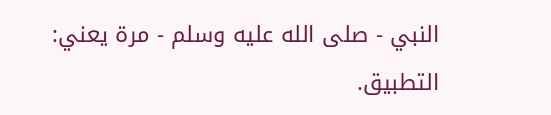النبي - صلى الله عليه وسلم - مرة يعني: التطبيق.